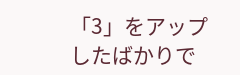「3」をアップしたばかりで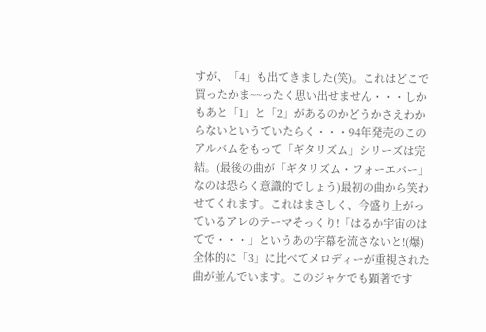すが、「4」も出てきました(笑)。これはどこで買ったかま~~ったく思い出せません・・・しかもあと「1」と「2」があるのかどうかさえわからないというていたらく・・・94年発売のこのアルバムをもって「ギタリズム」シリーズは完結。(最後の曲が「ギタリズム・フォーエバー」なのは恐らく意識的でしょう)最初の曲から笑わせてくれます。これはまさしく、今盛り上がっているアレのテーマそっくり!「はるか宇宙のはてで・・・」というあの字幕を流さないと!(爆)全体的に「3」に比べてメロディーが重視された曲が並んでいます。このジャケでも顕著です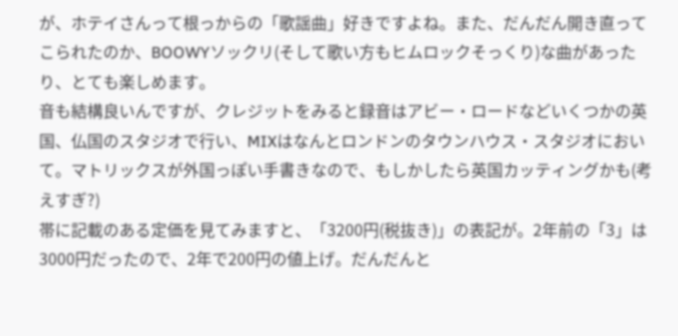が、ホテイさんって根っからの「歌謡曲」好きですよね。また、だんだん開き直ってこられたのか、BOOWYソックリ(そして歌い方もヒムロックそっくり)な曲があったり、とても楽しめます。
音も結構良いんですが、クレジットをみると録音はアビー・ロードなどいくつかの英国、仏国のスタジオで行い、MIXはなんとロンドンのタウンハウス・スタジオにおいて。マトリックスが外国っぽい手書きなので、もしかしたら英国カッティングかも(考えすぎ?)
帯に記載のある定価を見てみますと、「3200円(税抜き)」の表記が。2年前の「3」は3000円だったので、2年で200円の値上げ。だんだんと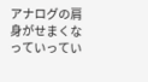アナログの肩身がせまくなっていってい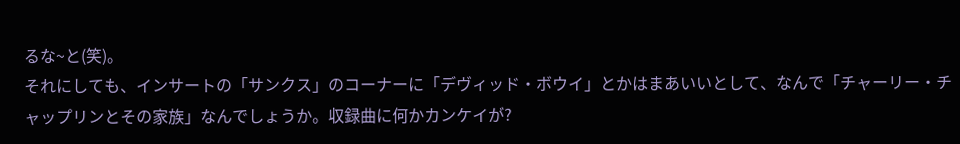るな~と(笑)。
それにしても、インサートの「サンクス」のコーナーに「デヴィッド・ボウイ」とかはまあいいとして、なんで「チャーリー・チャップリンとその家族」なんでしょうか。収録曲に何かカンケイが?